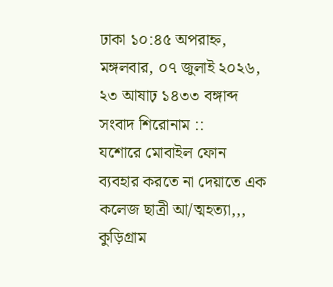ঢাকা ১০:৪৫ অপরাহ্ন, মঙ্গলবার, ০৭ জুলাই ২০২৬, ২৩ আষাঢ় ১৪৩৩ বঙ্গাব্দ
সংবাদ শিরোনাম ::
যশোরে মোবাইল ফোন ব্যবহার করতে না দেয়াতে এক কলেজ ছাত্রী আ/ত্মহত্যা,,, কুড়িগ্রাম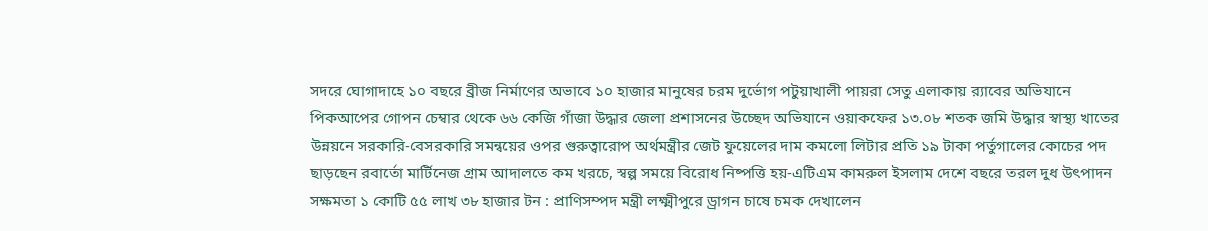সদরে ঘোগাদাহে ১০ বছরে ব্রীজ নির্মাণের অভাবে ১০ হাজার মানুষের চরম দুর্ভোগ পটুয়াখালী পায়রা সেতু এলাকায় র‌্যাবের অভিযানে পিকআপের গোপন চেম্বার থেকে ৬৬ কেজি গাঁজা উদ্ধার জেলা প্রশাসনের উচ্ছেদ অভিযানে ওয়াকফের ১৩.০৮ শতক জমি উদ্ধার স্বাস্থ্য খাতের উন্নয়নে সরকারি-বেসরকারি সমন্বয়ের ওপর গুরুত্বারোপ অর্থমন্ত্রীর জেট ফুয়েলের দাম কমলো লিটার প্রতি ১৯ টাকা পর্তুগালের কোচের পদ ছাড়ছেন রবার্তো মার্টিনেজ গ্রাম আদালতে কম খরচে, স্বল্প সময়ে বিরোধ নিষ্পত্তি হয়-এটিএম কামরুল ইসলাম দেশে বছরে তরল দুধ উৎপাদন সক্ষমতা ১ কোটি ৫৫ লাখ ৩৮ হাজার টন : প্রাণিসম্পদ মন্ত্রী লক্ষ্মীপুরে ড্রাগন চাষে চমক দেখালেন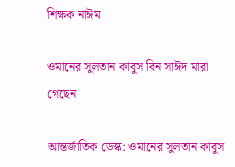শিক্ষক নাঈম

ওমানের সুলতান কাবুস বিন সাঈদ মারা গেছেন

আন্তর্জাতিক ডেস্ক: ওমানের সুলতান কাবুস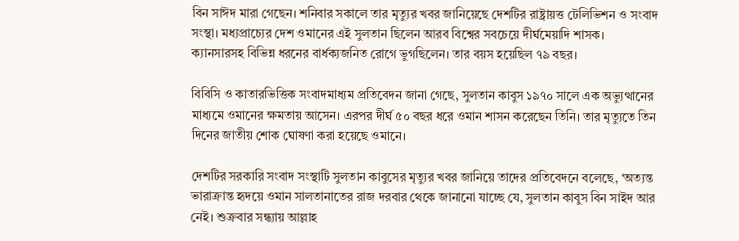বিন সাঈদ মারা গেছেন। শনিবার সকালে তার মৃত্যুর খবর জানিয়েছে দেশটির রাষ্ট্রায়ত্ত টেলিভিশন ও সংবাদ সংস্থা। মধ্যপ্রাচ্যের দেশ ওমানের এই সুলতান ছিলেন আরব বিশ্বের সবচেয়ে দীর্ঘমেয়াদি শাসক। ক্যানসারসহ বিভিন্ন ধরনের বার্ধক্যজনিত রোগে ভুগছিলেন। তার বয়স হয়েছিল ৭৯ বছর।

বিবিসি ও কাতারভিত্তিক সংবাদমাধ্যম প্রতিবেদন জানা গেছে, সুলতান কাবুস ১৯৭০ সালে এক অভ্যুত্থানের মাধ্যমে ওমানের ক্ষমতায় আসেন। এরপর দীর্ঘ ৫০ বছর ধরে ওমান শাসন করেছেন তিনি। তার মৃত্যুতে তিন দিনের জাতীয় শোক ঘোষণা করা হয়েছে ওমানে।

দেশটির সরকারি সংবাদ সংস্থাটি সুলতান কাবুসের মৃত্যুর খবর জানিয়ে তাদের প্রতিবেদনে বলেছে, ‘অত্যন্ত ভারাক্রান্ত হৃদয়ে ওমান সালতানাতের রাজ দরবার থেকে জানানো যাচ্ছে যে, সুলতান কাবুস বিন সাইদ আর নেই। শুক্রবার সন্ধ্যায় আল্লাহ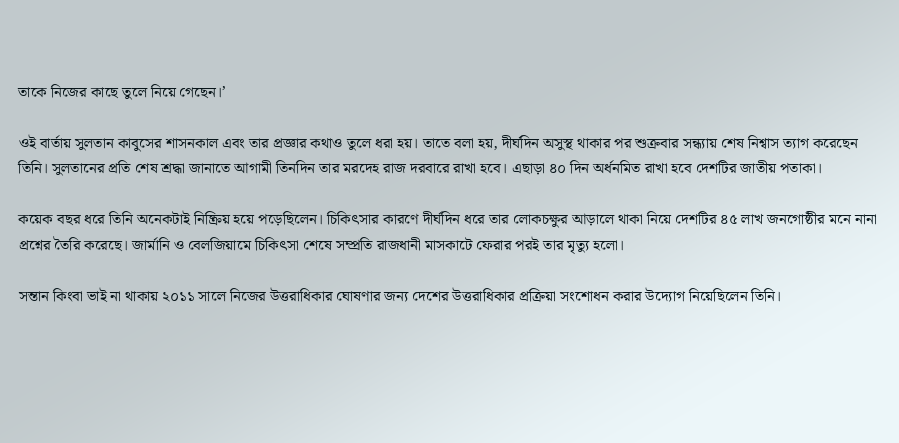তাকে নিজের কাছে তুলে নিয়ে গেছেন।’

ওই বার্তায় সুলতান কাবুসের শাসনকাল এবং তার প্রজ্ঞার কথাও তুলে ধরা হয়। তাতে বলা হয়, দীর্ঘদিন অসুস্থ থাকার পর শুক্রবার সন্ধ্যায় শেষ নিশ্বাস ত্যাগ করেছেন তিনি। সুলতানের প্রতি শেষ শ্রদ্ধা জানাতে আগামী তিনদিন তার মরদেহ রাজ দরবারে রাখা হবে। এছাড়া ৪০ দিন অর্ধনমিত রাখা হবে দেশটির জাতীয় পতাকা।

কয়েক বছর ধরে তিনি অনেকটাই নিষ্ক্রিয় হয়ে পড়েছিলেন। চিকিৎসার কারণে দীর্ঘদিন ধরে তার লোকচক্ষুর আড়ালে থাকা নিয়ে দেশটির ৪৫ লাখ জনগোষ্ঠীর মনে নানা প্রশ্নের তৈরি করেছে। জার্মানি ও বেলজিয়ামে চিকিৎসা শেষে সম্প্রতি রাজধানী মাসকাটে ফেরার পরই তার মৃত্যু হলো।

সন্তান কিংবা ভাই না থাকায় ২০১১ সালে নিজের উত্তরাধিকার ঘোষণার জন্য দেশের উত্তরাধিকার প্রক্রিয়া সংশোধন করার উদ্যোগ নিয়েছিলেন তিনি।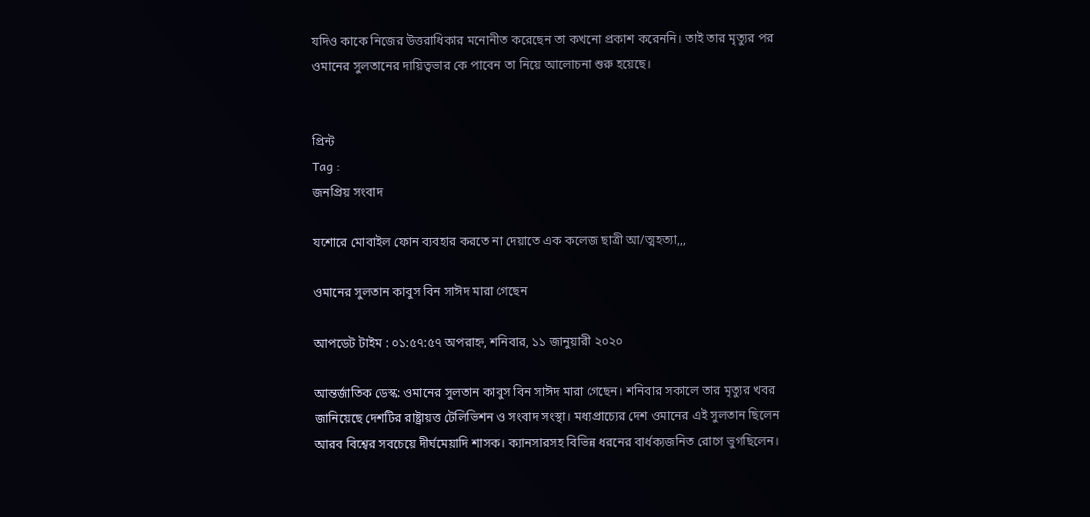যদিও কাকে নিজের উত্তরাধিকার মনোনীত করেছেন তা কখনো প্রকাশ করেননি। তাই তার মৃত্যুর পর ওমানের সুলতানের দায়িত্বভার কে পাবেন তা নিয়ে আলোচনা শুরু হয়েছে।


প্রিন্ট
Tag :
জনপ্রিয় সংবাদ

যশোরে মোবাইল ফোন ব্যবহার করতে না দেয়াতে এক কলেজ ছাত্রী আ/ত্মহত্যা,,,

ওমানের সুলতান কাবুস বিন সাঈদ মারা গেছেন

আপডেট টাইম : ০১:৫৭:৫৭ অপরাহ্ন, শনিবার, ১১ জানুয়ারী ২০২০

আন্তর্জাতিক ডেস্ক: ওমানের সুলতান কাবুস বিন সাঈদ মারা গেছেন। শনিবার সকালে তার মৃত্যুর খবর জানিয়েছে দেশটির রাষ্ট্রায়ত্ত টেলিভিশন ও সংবাদ সংস্থা। মধ্যপ্রাচ্যের দেশ ওমানের এই সুলতান ছিলেন আরব বিশ্বের সবচেয়ে দীর্ঘমেয়াদি শাসক। ক্যানসারসহ বিভিন্ন ধরনের বার্ধক্যজনিত রোগে ভুগছিলেন।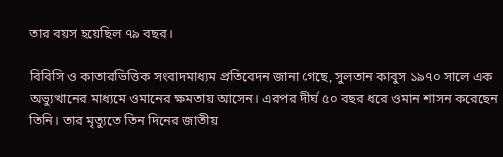তার বয়স হয়েছিল ৭৯ বছর।

বিবিসি ও কাতারভিত্তিক সংবাদমাধ্যম প্রতিবেদন জানা গেছে, সুলতান কাবুস ১৯৭০ সালে এক অভ্যুত্থানের মাধ্যমে ওমানের ক্ষমতায় আসেন। এরপর দীর্ঘ ৫০ বছর ধরে ওমান শাসন করেছেন তিনি। তার মৃত্যুতে তিন দিনের জাতীয়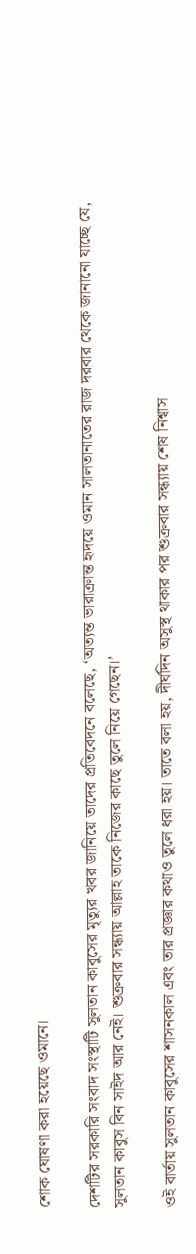শোক ঘোষণা করা হয়েছে ওমানে।

দেশটির সরকারি সংবাদ সংস্থাটি সুলতান কাবুসের মৃত্যুর খবর জানিয়ে তাদের প্রতিবেদনে বলেছে, ‘অত্যন্ত ভারাক্রান্ত হৃদয়ে ওমান সালতানাতের রাজ দরবার থেকে জানানো যাচ্ছে যে, সুলতান কাবুস বিন সাইদ আর নেই। শুক্রবার সন্ধ্যায় আল্লাহ তাকে নিজের কাছে তুলে নিয়ে গেছেন।’

ওই বার্তায় সুলতান কাবুসের শাসনকাল এবং তার প্রজ্ঞার কথাও তুলে ধরা হয়। তাতে বলা হয়, দীর্ঘদিন অসুস্থ থাকার পর শুক্রবার সন্ধ্যায় শেষ নিশ্বাস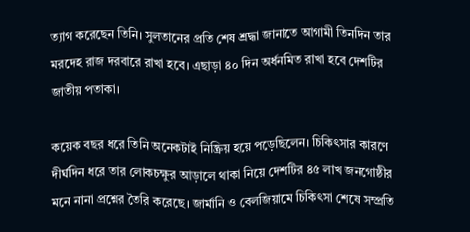ত্যাগ করেছেন তিনি। সুলতানের প্রতি শেষ শ্রদ্ধা জানাতে আগামী তিনদিন তার মরদেহ রাজ দরবারে রাখা হবে। এছাড়া ৪০ দিন অর্ধনমিত রাখা হবে দেশটির জাতীয় পতাকা।

কয়েক বছর ধরে তিনি অনেকটাই নিষ্ক্রিয় হয়ে পড়েছিলেন। চিকিৎসার কারণে দীর্ঘদিন ধরে তার লোকচক্ষুর আড়ালে থাকা নিয়ে দেশটির ৪৫ লাখ জনগোষ্ঠীর মনে নানা প্রশ্নের তৈরি করেছে। জার্মানি ও বেলজিয়ামে চিকিৎসা শেষে সম্প্রতি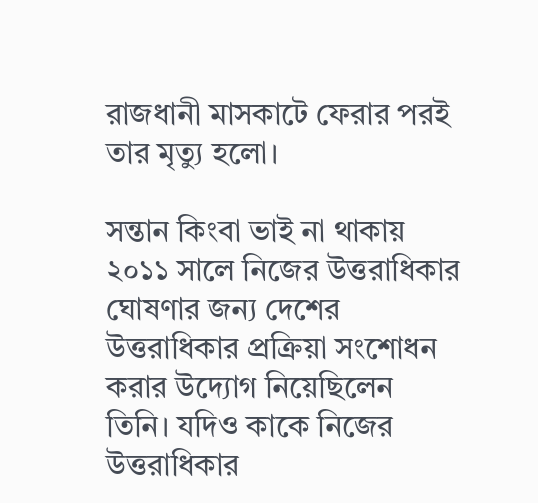রাজধানী মাসকাটে ফেরার পরই তার মৃত্যু হলো।

সন্তান কিংবা ভাই না থাকায় ২০১১ সালে নিজের উত্তরাধিকার ঘোষণার জন্য দেশের উত্তরাধিকার প্রক্রিয়া সংশোধন করার উদ্যোগ নিয়েছিলেন তিনি। যদিও কাকে নিজের উত্তরাধিকার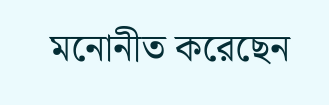মনোনীত করেছেন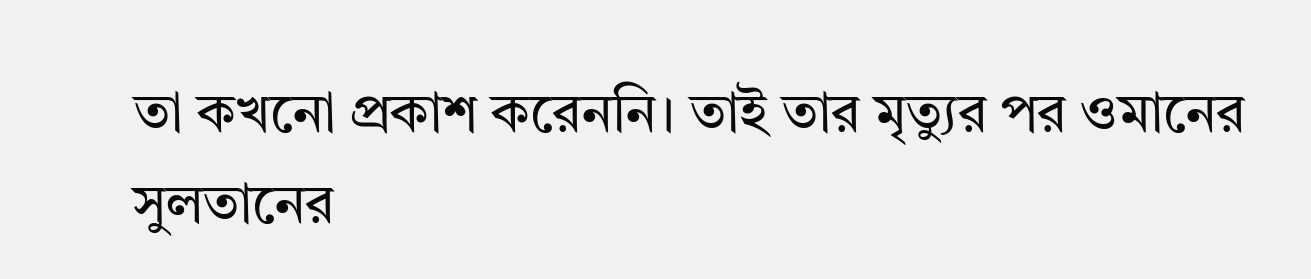তা কখনো প্রকাশ করেননি। তাই তার মৃত্যুর পর ওমানের সুলতানের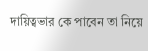দায়িত্বভার কে পাবেন তা নিয়ে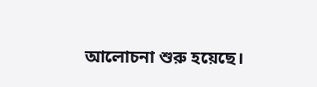আলোচনা শুরু হয়েছে।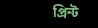প্রিন্ট